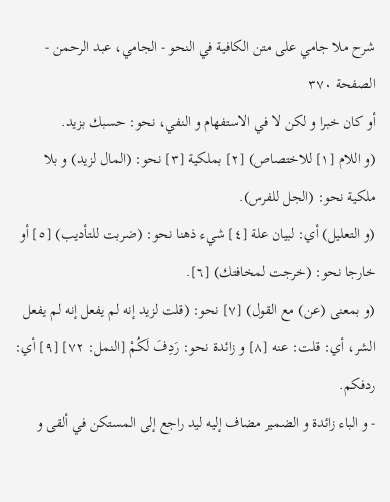شرح ملا جامي على متن الكافية في النحو - الجامي، عبد الرحمن - الصفحة ٣٧٠
أو كان خبرا و لكن لا في الاستفهام و النفي، نحو: حسبك بزيد.
(و اللام [١] للاختصاص) [٢] بملكية [٣] نحو: (المال لزيد) و بلا ملكية نحو: (الجل للفرس).
(و التعليل) أي: لبيان علة [٤] شيء ذهنا نحو: (ضربت للتأديب) [٥] أو خارجا نحو: (خرجت لمخافتك) [٦].
(و بمعنى (عن) مع القول) [٧] نحو: (قلت لزيد إنه لم يفعل إنه لم يفعل الشر، أي: قلت: عنه [٨] و زائدة نحو: رَدِفَ لَكُمْ [النمل: ٧٢] [٩] أي: ردفكم.
- و الباء زائدة و الضمير مضاف إليه ليد راجع إلى المستكن في ألقى و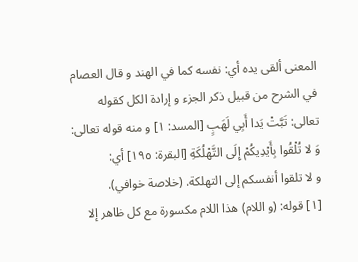المعنى ألقى يده أي: نفسه كما في الهند و قال العصام في الشرح من قبيل ذكر الجزء و إرادة الكل كقوله تعالى: تَبَّتْ يَدا أَبِي لَهَبٍ [المسد: ١] و منه قوله تعالى: وَ لا تُلْقُوا بِأَيْدِيكُمْ إِلَى التَّهْلُكَةِ [البقرة: ١٩٥] أي:
و لا تلقوا أنفسكم إلى التهلكة. (خلاصة خوافي).
[١] قوله: (و اللام) هذا اللام مكسورة مع كل ظاهر إلا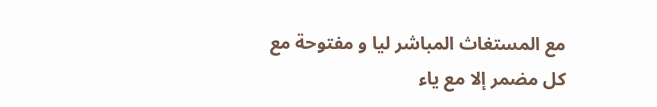مع المستغاث المباشر ليا و مفتوحة مع كل مضمر إلا مع ياء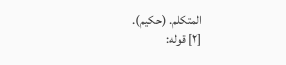المتكلم. (حكيم).
[٢] قوله: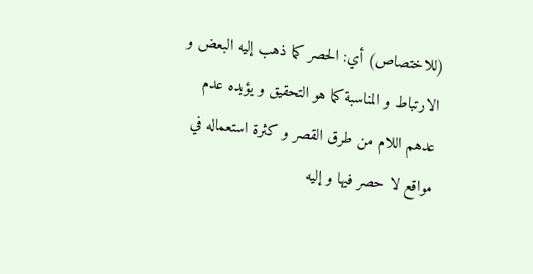(للاختصاص) أي: الحصر كما ذهب إليه البعض و الارتباط و المناسبة كما هو التحقيق و يؤيده عدم عدهم اللام من طرق القصر و كثرة استعماله في مواقع لا حصر فيها و إليه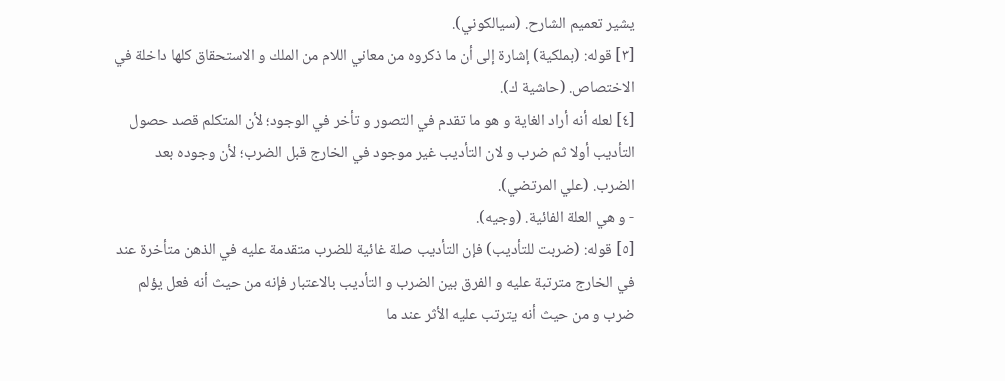يشير تعميم الشارح. (سيالكوني).
[٣] قوله: (بملكية) إشارة إلى أن ما ذكروه من معاني اللام من الملك و الاستحقاق كلها داخلة في الاختصاص. (حاشية ك).
[٤] لعله أنه أراد الغاية و هو ما تقدم في التصور و تأخر في الوجود؛ لأن المتكلم قصد حصول التأديب أولا ثم ضرب و لان التأديب غير موجود في الخارج قبل الضرب؛ لأن وجوده بعد الضرب. (علي المرتضي).
- و هي العلة الفائية. (وجيه).
[٥] قوله: (ضربت للتأديب) فإن التأديب صلة غائية للضرب متقدمة عليه في الذهن متأخرة عند في الخارج مترتبة عليه و الفرق بين الضرب و التأديب بالاعتبار فإنه من حيث أنه فعل يؤلم ضرب و من حيث أنه يترتب عليه الأثر عند ما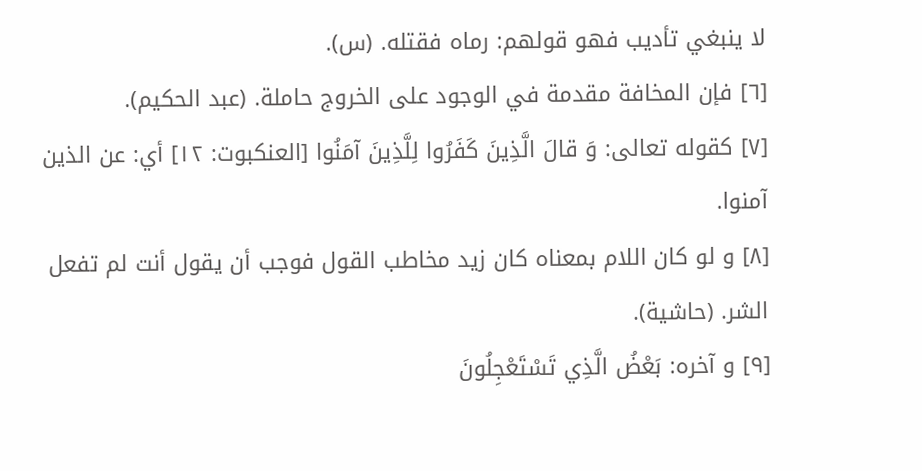لا ينبغي تأديب فهو قولهم: رماه فقتله. (س).
[٦] فإن المخافة مقدمة في الوجود على الخروج حاملة. (عبد الحكيم).
[٧] كقوله تعالى: وَ قالَ الَّذِينَ كَفَرُوا لِلَّذِينَ آمَنُوا [العنكبوت: ١٢] أي: عن الذين آمنوا.
[٨] و لو كان اللام بمعناه كان زيد مخاطب القول فوجب أن يقول أنت لم تفعل الشر. (حاشية).
[٩] و آخره: بَعْضُ الَّذِي تَسْتَعْجِلُونَ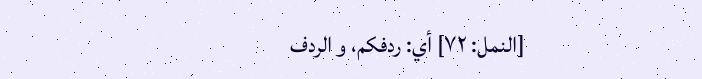[النمل: ٧٢] أي: ردفكم، و الردف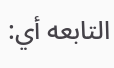التابعه أي: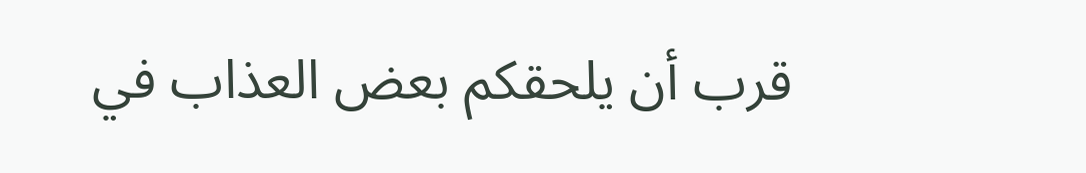قرب أن يلحقكم بعض العذاب في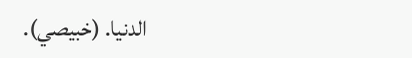الدنيا. (خبيصي).